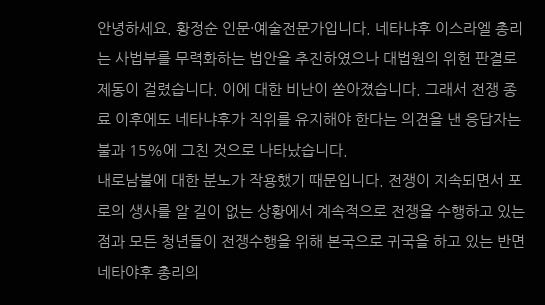안녕하세요. 황정순 인문·예술전문가입니다. 네타냐후 이스라엘 총리는 사법부를 무력화하는 법안을 추진하였으나 대법원의 위헌 판결로 제동이 걸렸습니다. 이에 대한 비난이 쏟아졌습니다. 그래서 전쟁 종료 이후에도 네타냐후가 직위를 유지해야 한다는 의견을 낸 응답자는 불과 15%에 그친 것으로 나타났습니다.
내로남불에 대한 분노가 작용했기 때문입니다. 전쟁이 지속되면서 포로의 생사를 알 길이 없는 상황에서 계속적으로 전쟁을 수행하고 있는 점과 모든 청년들이 전쟁수행을 위해 본국으로 귀국을 하고 있는 반면 네타야후 총리의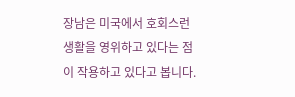장남은 미국에서 호회스런 생활을 영위하고 있다는 점이 작용하고 있다고 봅니다.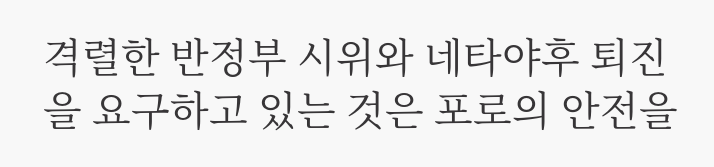격렬한 반정부 시위와 네타야후 퇴진을 요구하고 있는 것은 포로의 안전을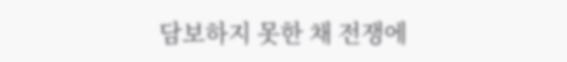담보하지 못한 채 전쟁에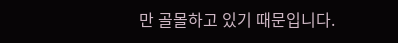만 골몰하고 있기 때문입니다.